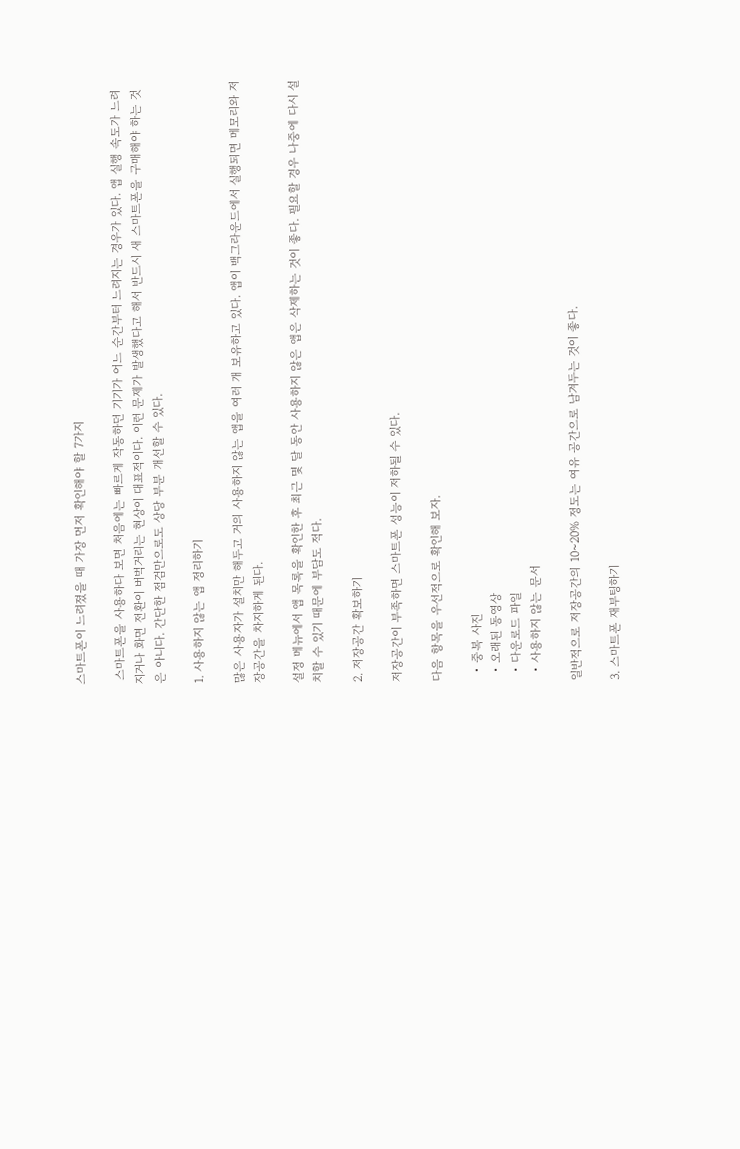스마트폰이 느려졌을 때 가장 먼저 확인해야 할 7가지

 스마트폰을 사용하다 보면 처음에는 빠르게 작동하던 기기가 어느 순간부터 느려지는 경우가 있다. 앱 실행 속도가 느려지거나 화면 전환이 버벅거리는 현상이 대표적이다. 이런 문제가 발생했다고 해서 반드시 새 스마트폰을 구매해야 하는 것은 아니다. 간단한 점검만으로도 상당 부분 개선할 수 있다.

1. 사용하지 않는 앱 정리하기

많은 사용자가 설치만 해두고 거의 사용하지 않는 앱을 여러 개 보유하고 있다. 앱이 백그라운드에서 실행되면 메모리와 저장공간을 차지하게 된다.

설정 메뉴에서 앱 목록을 확인한 후 최근 몇 달 동안 사용하지 않은 앱은 삭제하는 것이 좋다. 필요할 경우 나중에 다시 설치할 수 있기 때문에 부담도 적다.

2. 저장공간 확보하기

저장공간이 부족하면 스마트폰 성능이 저하될 수 있다.

다음 항목을 우선적으로 확인해 보자.

  • 중복 사진
  • 오래된 동영상
  • 다운로드 파일
  • 사용하지 않는 문서

일반적으로 저장공간의 10~20% 정도는 여유 공간으로 남겨두는 것이 좋다.

3. 스마트폰 재부팅하기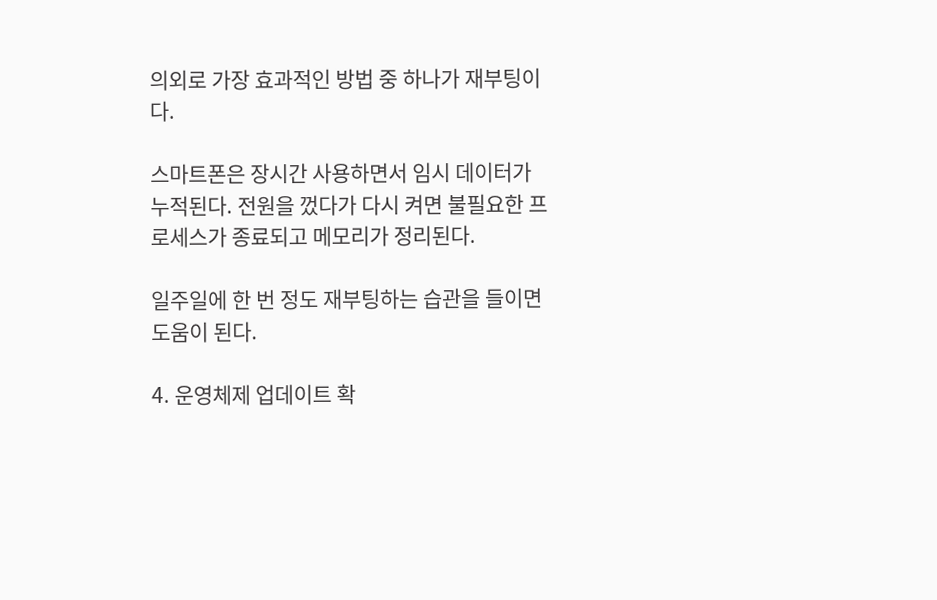의외로 가장 효과적인 방법 중 하나가 재부팅이다.

스마트폰은 장시간 사용하면서 임시 데이터가 누적된다. 전원을 껐다가 다시 켜면 불필요한 프로세스가 종료되고 메모리가 정리된다.

일주일에 한 번 정도 재부팅하는 습관을 들이면 도움이 된다.

4. 운영체제 업데이트 확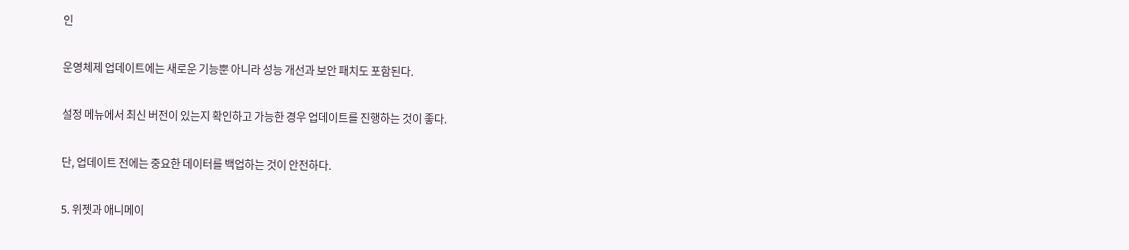인

운영체제 업데이트에는 새로운 기능뿐 아니라 성능 개선과 보안 패치도 포함된다.

설정 메뉴에서 최신 버전이 있는지 확인하고 가능한 경우 업데이트를 진행하는 것이 좋다.

단, 업데이트 전에는 중요한 데이터를 백업하는 것이 안전하다.

5. 위젯과 애니메이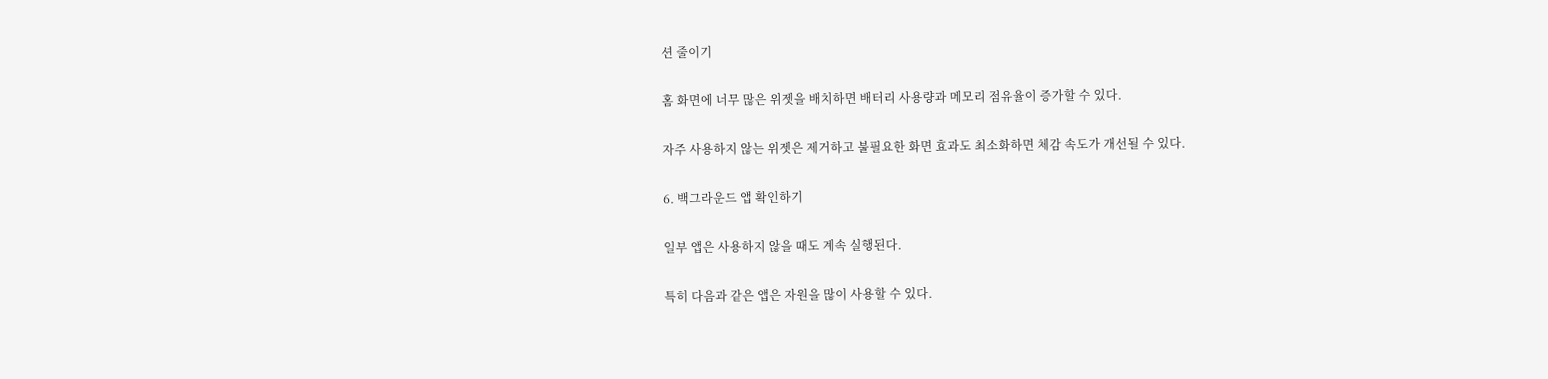션 줄이기

홈 화면에 너무 많은 위젯을 배치하면 배터리 사용량과 메모리 점유율이 증가할 수 있다.

자주 사용하지 않는 위젯은 제거하고 불필요한 화면 효과도 최소화하면 체감 속도가 개선될 수 있다.

6. 백그라운드 앱 확인하기

일부 앱은 사용하지 않을 때도 계속 실행된다.

특히 다음과 같은 앱은 자원을 많이 사용할 수 있다.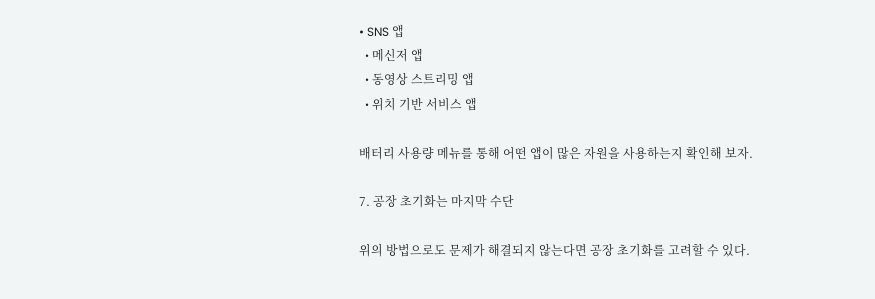• SNS 앱
  • 메신저 앱
  • 동영상 스트리밍 앱
  • 위치 기반 서비스 앱

배터리 사용량 메뉴를 통해 어떤 앱이 많은 자원을 사용하는지 확인해 보자.

7. 공장 초기화는 마지막 수단

위의 방법으로도 문제가 해결되지 않는다면 공장 초기화를 고려할 수 있다.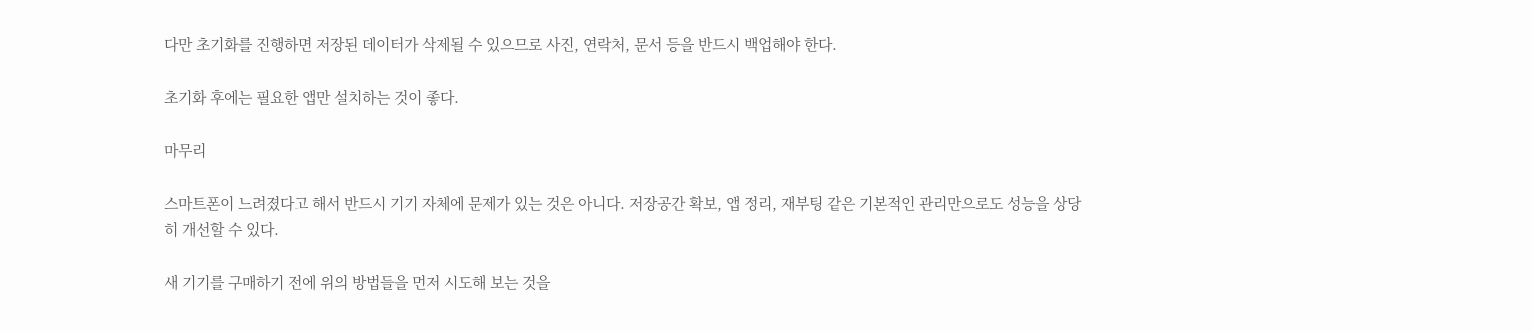다만 초기화를 진행하면 저장된 데이터가 삭제될 수 있으므로 사진, 연락처, 문서 등을 반드시 백업해야 한다.

초기화 후에는 필요한 앱만 설치하는 것이 좋다.

마무리

스마트폰이 느려졌다고 해서 반드시 기기 자체에 문제가 있는 것은 아니다. 저장공간 확보, 앱 정리, 재부팅 같은 기본적인 관리만으로도 성능을 상당히 개선할 수 있다.

새 기기를 구매하기 전에 위의 방법들을 먼저 시도해 보는 것을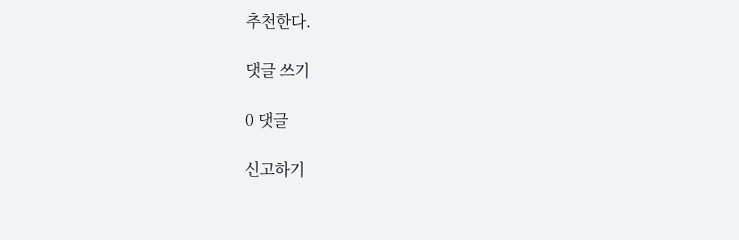추천한다.

댓글 쓰기

0 댓글

신고하기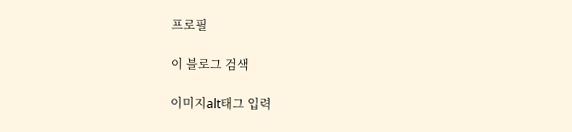프로필

이 블로그 검색

이미지alt태그 입력